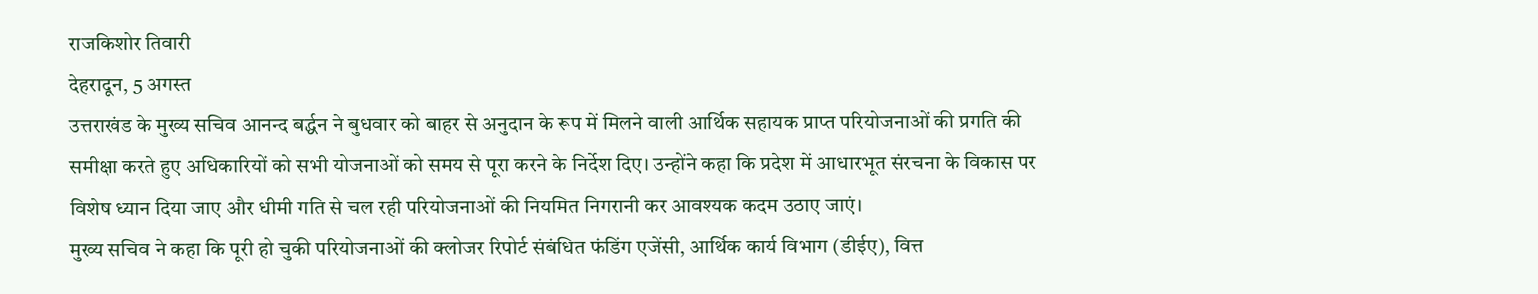राजकिशोर तिवारी
देहरादून, 5 अगस्त
उत्तराखंड के मुख्य सचिव आनन्द बर्द्धन ने बुधवार को बाहर से अनुदान के रूप में मिलने वाली आर्थिक सहायक प्राप्त परियोजनाओं की प्रगति की समीक्षा करते हुए अधिकारियों को सभी योजनाओं को समय से पूरा करने के निर्देश दिए। उन्होंने कहा कि प्रदेश में आधारभूत संरचना के विकास पर विशेष ध्यान दिया जाए और धीमी गति से चल रही परियोजनाओं की नियमित निगरानी कर आवश्यक कदम उठाए जाएं।
मुख्य सचिव ने कहा कि पूरी हो चुकी परियोजनाओं की क्लोजर रिपोर्ट संबंधित फंडिंग एजेंसी, आर्थिक कार्य विभाग (डीईए), वित्त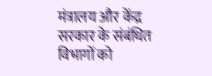मंत्रालय और केंद्र सरकार के संबंधित विभागों को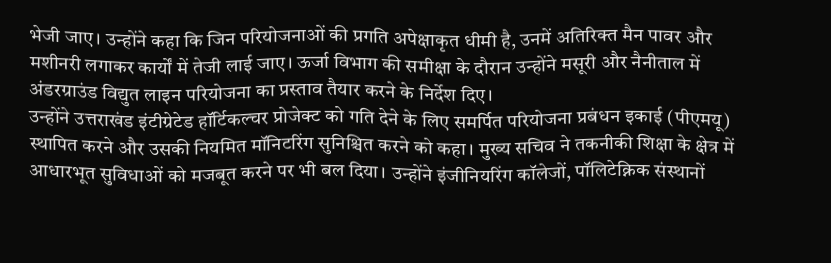भेजी जाए। उन्होंने कहा कि जिन परियोजनाओं की प्रगति अपेक्षाकृत धीमी है, उनमें अतिरिक्त मैन पावर और मशीनरी लगाकर कार्यों में तेजी लाई जाए। ऊर्जा विभाग की समीक्षा के दौरान उन्होंने मसूरी और नैनीताल में अंडरग्राउंड विद्युत लाइन परियोजना का प्रस्ताव तैयार करने के निर्देश दिए।
उन्होंने उत्तराखंड इंटीग्रेटेड हॉर्टिकल्चर प्रोजेक्ट को गति देने के लिए समर्पित परियोजना प्रबंधन इकाई (पीएमयू) स्थापित करने और उसकी नियमित मॉनिटरिंग सुनिश्चित करने को कहा। मुख्य सचिव ने तकनीकी शिक्षा के क्षेत्र में आधारभूत सुविधाओं को मजबूत करने पर भी बल दिया। उन्होंने इंजीनियरिंग कॉलेजों, पॉलिटेक्निक संस्थानों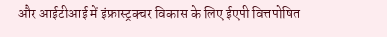और आईटीआई में इंफ्रास्ट्रक्चर विकास के लिए ईएपी वित्तपोषित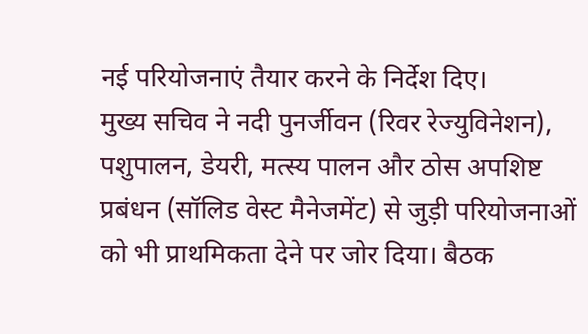नई परियोजनाएं तैयार करने के निर्देश दिए।
मुख्य सचिव ने नदी पुनर्जीवन (रिवर रेज्युविनेशन), पशुपालन, डेयरी, मत्स्य पालन और ठोस अपशिष्ट प्रबंधन (सॉलिड वेस्ट मैनेजमेंट) से जुड़ी परियोजनाओं को भी प्राथमिकता देने पर जोर दिया। बैठक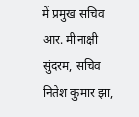में प्रमुख सचिव आर. मीनाक्षी सुंदरम, सचिव नितेश कुमार झा,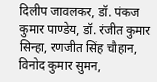दिलीप जावलकर, डॉ. पंकज कुमार पाण्डेय, डॉ. रंजीत कुमार सिन्हा, रणजीत सिंह चौहान, विनोद कुमार सुमन,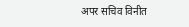अपर सचिव विनीत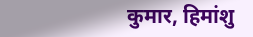कुमार, हिमांशु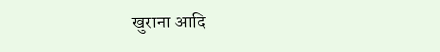खुराना आदि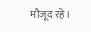मौजूद रहे।